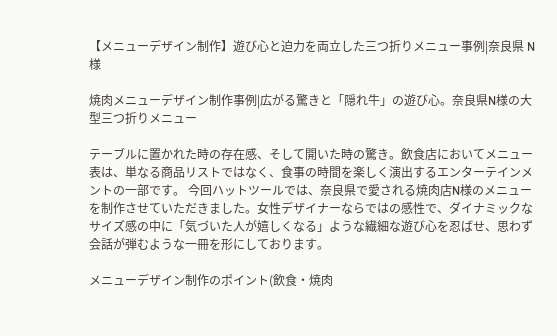【メニューデザイン制作】遊び心と迫力を両立した三つ折りメニュー事例|奈良県 N様

焼肉メニューデザイン制作事例|広がる驚きと「隠れ牛」の遊び心。奈良県N様の大型三つ折りメニュー

テーブルに置かれた時の存在感、そして開いた時の驚き。飲食店においてメニュー表は、単なる商品リストではなく、食事の時間を楽しく演出するエンターテインメントの一部です。 今回ハットツールでは、奈良県で愛される焼肉店N様のメニューを制作させていただきました。女性デザイナーならではの感性で、ダイナミックなサイズ感の中に「気づいた人が嬉しくなる」ような繊細な遊び心を忍ばせ、思わず会話が弾むような一冊を形にしております。

メニューデザイン制作のポイント(飲食・焼肉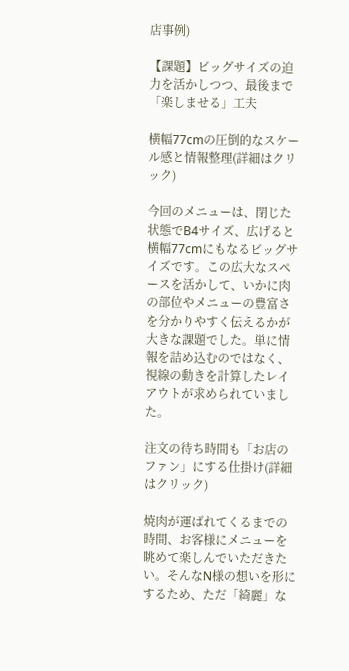店事例)

【課題】ビッグサイズの迫力を活かしつつ、最後まで「楽しませる」工夫

横幅77cmの圧倒的なスケール感と情報整理(詳細はクリック)

今回のメニューは、閉じた状態でB4サイズ、広げると横幅77cmにもなるビッグサイズです。この広大なスペースを活かして、いかに肉の部位やメニューの豊富さを分かりやすく伝えるかが大きな課題でした。単に情報を詰め込むのではなく、視線の動きを計算したレイアウトが求められていました。

注文の待ち時間も「お店のファン」にする仕掛け(詳細はクリック)

焼肉が運ばれてくるまでの時間、お客様にメニューを眺めて楽しんでいただきたい。そんなN様の想いを形にするため、ただ「綺麗」な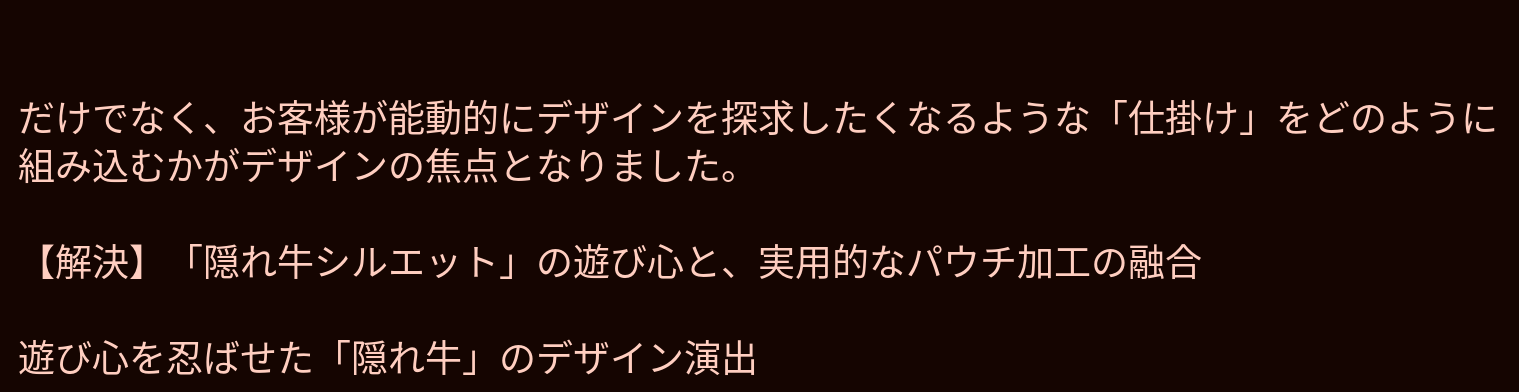だけでなく、お客様が能動的にデザインを探求したくなるような「仕掛け」をどのように組み込むかがデザインの焦点となりました。

【解決】「隠れ牛シルエット」の遊び心と、実用的なパウチ加工の融合

遊び心を忍ばせた「隠れ牛」のデザイン演出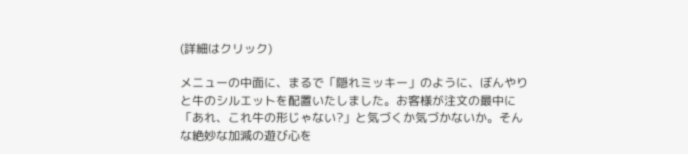(詳細はクリック)

メニューの中面に、まるで「隠れミッキー」のように、ぼんやりと牛のシルエットを配置いたしました。お客様が注文の最中に「あれ、これ牛の形じゃない?」と気づくか気づかないか。そんな絶妙な加減の遊び心を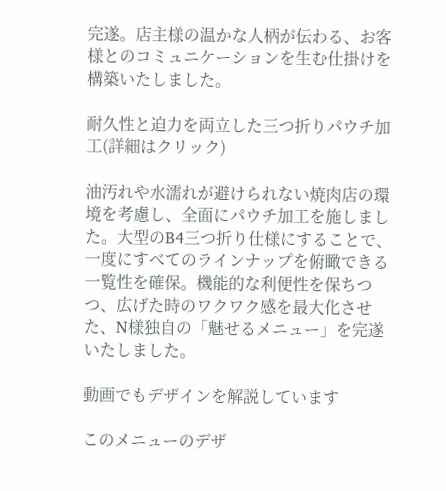完遂。店主様の温かな人柄が伝わる、お客様とのコミュニケーションを生む仕掛けを構築いたしました。

耐久性と迫力を両立した三つ折りパウチ加工(詳細はクリック)

油汚れや水濡れが避けられない焼肉店の環境を考慮し、全面にパウチ加工を施しました。大型のB4三つ折り仕様にすることで、一度にすべてのラインナップを俯瞰できる一覧性を確保。機能的な利便性を保ちつつ、広げた時のワクワク感を最大化させた、N様独自の「魅せるメニュー」を完遂いたしました。

動画でもデザインを解説しています

このメニューのデザ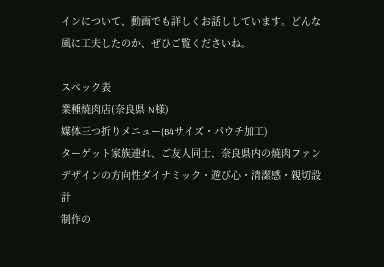インについて、動画でも詳しくお話ししています。どんな風に工夫したのか、ぜひご覧くださいね。

スペック表
業種焼肉店(奈良県 N様)
媒体三つ折りメニュー(B4サイズ・パウチ加工)
ターゲット家族連れ、ご友人同士、奈良県内の焼肉ファン
デザインの方向性ダイナミック・遊び心・清潔感・親切設計
制作の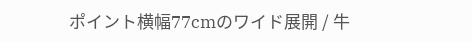ポイント横幅77cmのワイド展開 / 牛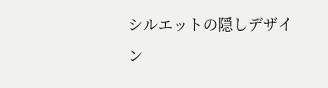シルエットの隠しデザイン